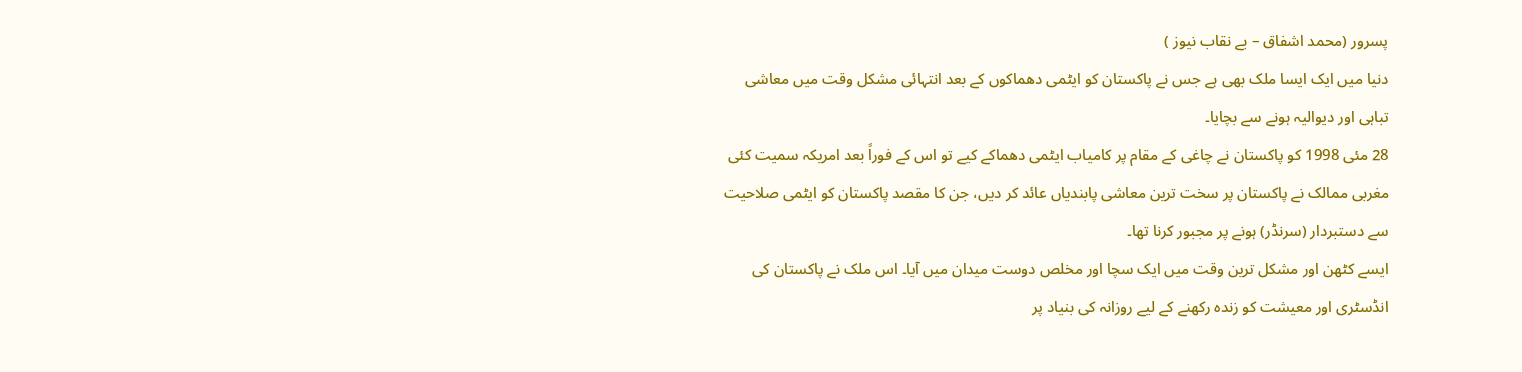پسرور (محمد اشفاق – بے نقاب نیوز )
دنیا میں ایک ایسا ملک بھی ہے جس نے پاکستان کو ایٹمی دھماکوں کے بعد انتہائی مشکل وقت میں معاشی تباہی اور دیوالیہ ہونے سے بچایا۔
28 مئی 1998 کو پاکستان نے چاغی کے مقام پر کامیاب ایٹمی دھماکے کیے تو اس کے فوراً بعد امریکہ سمیت کئی مغربی ممالک نے پاکستان پر سخت ترین معاشی پابندیاں عائد کر دیں، جن کا مقصد پاکستان کو ایٹمی صلاحیت سے دستبردار (سرنڈر) ہونے پر مجبور کرنا تھا۔
ایسے کٹھن اور مشکل ترین وقت میں ایک سچا اور مخلص دوست میدان میں آیا۔ اس ملک نے پاکستان کی انڈسٹری اور معیشت کو زندہ رکھنے کے لیے روزانہ کی بنیاد پر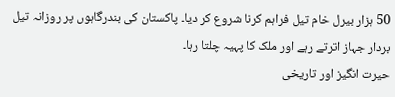50 ہزار بیرل خام تیل فراہم کرنا شروع کر دیا۔ پاکستان کی بندرگاہوں پر روزانہ تیل بردار جہاز اترتے رہے اور ملک کا پہیہ چلتا رہا۔
حیرت انگیز اور تاریخی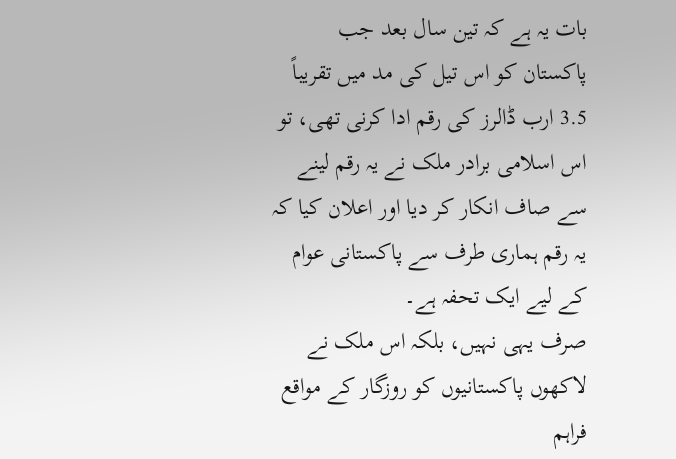بات یہ ہے کہ تین سال بعد جب پاکستان کو اس تیل کی مد میں تقریباً 3.5 ارب ڈالرز کی رقم ادا کرنی تھی، تو اس اسلامی برادر ملک نے یہ رقم لینے سے صاف انکار کر دیا اور اعلان کیا کہ یہ رقم ہماری طرف سے پاکستانی عوام کے لیے ایک تحفہ ہے۔
صرف یہی نہیں، بلکہ اس ملک نے لاکھوں پاکستانیوں کو روزگار کے مواقع فراہم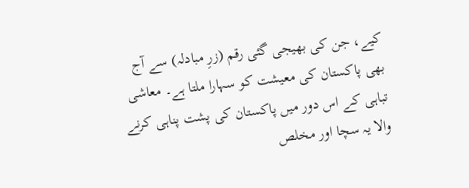کیے، جن کی بھیجی گئی رقم (زرِ مبادلہ) سے آج بھی پاکستان کی معیشت کو سہارا ملتا ہے۔ معاشی تباہی کے اس دور میں پاکستان کی پشت پناہی کرنے والا یہ سچا اور مخلص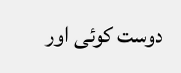دوست کوئی اور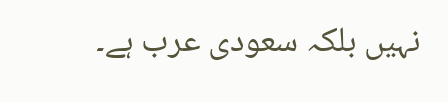نہیں بلکہ سعودی عرب ہے۔